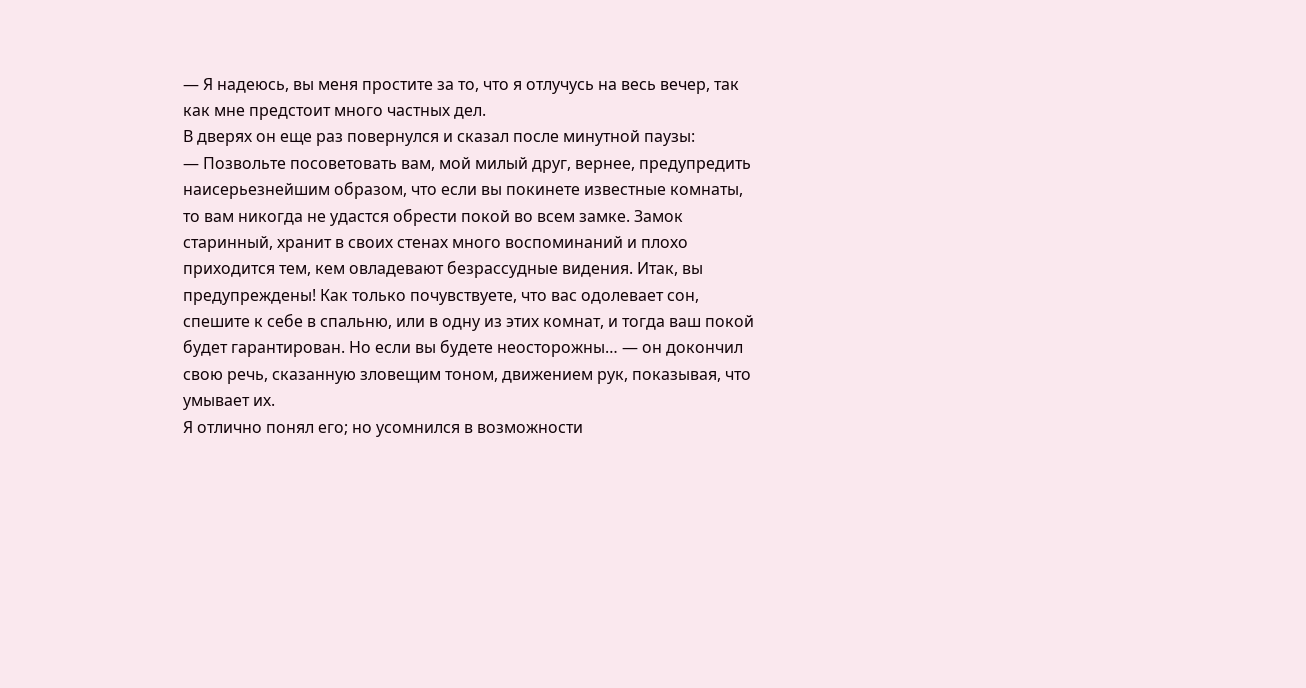— Я надеюсь, вы меня простите за то, что я отлучусь на весь вечер, так как мне предстоит много частных дел.
В дверях он еще раз повернулся и сказал после минутной паузы:
— Позвольте посоветовать вам, мой милый друг, вернее, предупредить наисерьезнейшим образом, что если вы покинете известные комнаты, то вам никогда не удастся обрести покой во всем замке. Замок старинный, хранит в своих стенах много воспоминаний и плохо приходится тем, кем овладевают безрассудные видения. Итак, вы предупреждены! Как только почувствуете, что вас одолевает сон, спешите к себе в спальню, или в одну из этих комнат, и тогда ваш покой будет гарантирован. Но если вы будете неосторожны… — он докончил свою речь, сказанную зловещим тоном, движением рук, показывая, что умывает их.
Я отлично понял его; но усомнился в возможности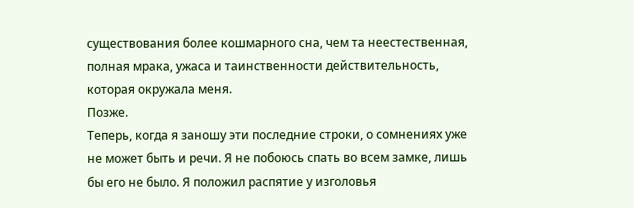существования более кошмарного сна, чем та неестественная, полная мрака, ужаса и таинственности действительность, которая окружала меня.
Позже.
Теперь, когда я заношу эти последние строки, о сомнениях уже не может быть и речи. Я не побоюсь спать во всем замке, лишь бы его не было. Я положил распятие у изголовья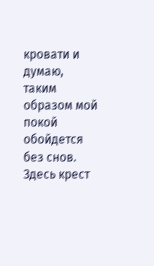кровати и думаю, таким образом мой покой обойдется без снов. Здесь крест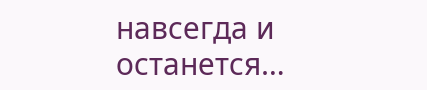навсегда и останется…